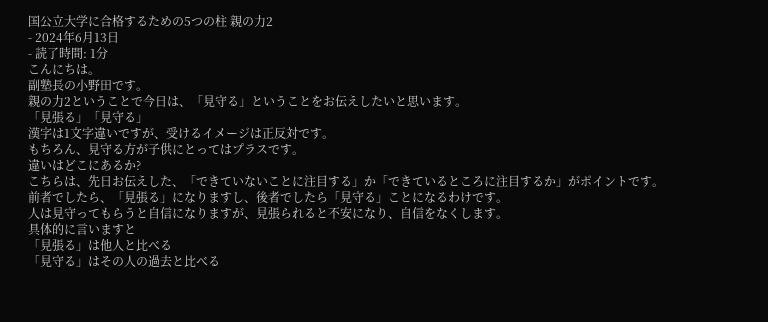国公立大学に合格するための5つの柱 親の力2
- 2024年6月13日
- 読了時間: 1分
こんにちは。
副塾長の小野田です。
親の力2ということで今日は、「見守る」ということをお伝えしたいと思います。
「見張る」「見守る」
漢字は1文字違いですが、受けるイメージは正反対です。
もちろん、見守る方が子供にとってはプラスです。
違いはどこにあるか?
こちらは、先日お伝えした、「できていないことに注目する」か「できているところに注目するか」がポイントです。
前者でしたら、「見張る」になりますし、後者でしたら「見守る」ことになるわけです。
人は見守ってもらうと自信になりますが、見張られると不安になり、自信をなくします。
具体的に言いますと
「見張る」は他人と比べる
「見守る」はその人の過去と比べる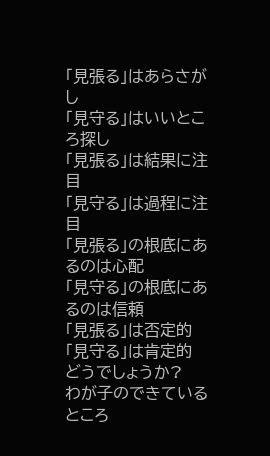「見張る」はあらさがし
「見守る」はいいところ探し
「見張る」は結果に注目
「見守る」は過程に注目
「見張る」の根底にあるのは心配
「見守る」の根底にあるのは信頼
「見張る」は否定的
「見守る」は肯定的
どうでしょうか?
わが子のできているところ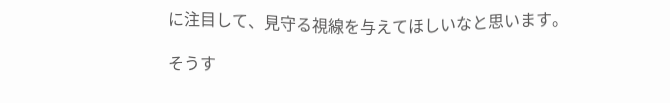に注目して、見守る視線を与えてほしいなと思います。

そうす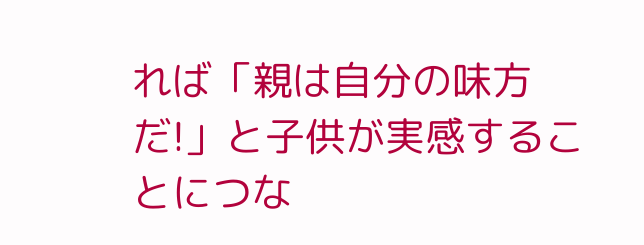れば「親は自分の味方だ!」と子供が実感することにつな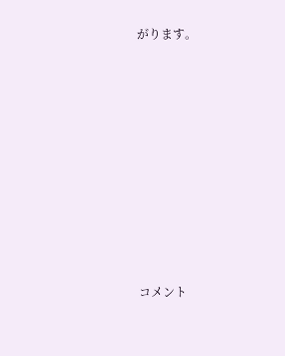がります。
















コメント